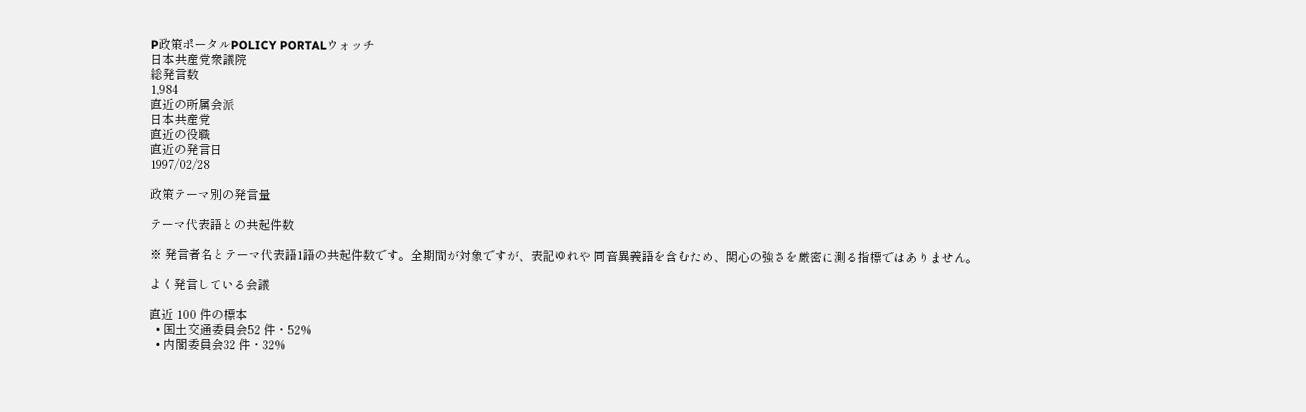P政策ポータルPOLICY PORTALウォッチ
日本共産党衆議院
総発言数
1,984
直近の所属会派
日本共産党
直近の役職
直近の発言日
1997/02/28

政策テーマ別の発言量

テーマ代表語との共起件数

※ 発言者名とテーマ代表語1語の共起件数です。全期間が対象ですが、表記ゆれや 同音異義語を含むため、関心の強さを厳密に測る指標ではありません。

よく発言している会議

直近 100 件の標本
  • 国土交通委員会52 件・52%
  • 内閣委員会32 件・32%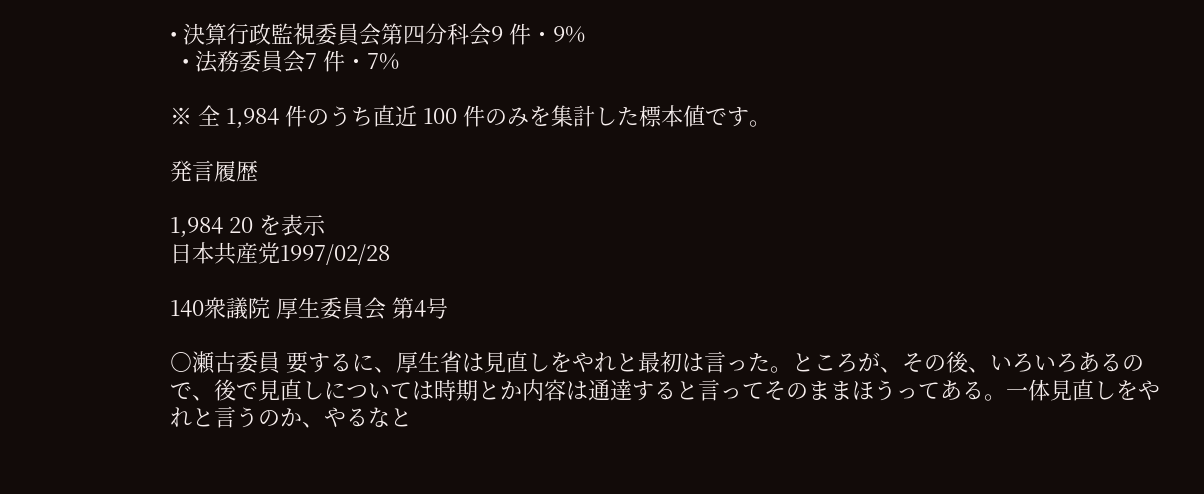• 決算行政監視委員会第四分科会9 件・9%
  • 法務委員会7 件・7%

※ 全 1,984 件のうち直近 100 件のみを集計した標本値です。

発言履歴

1,984 20 を表示
日本共産党1997/02/28

140衆議院 厚生委員会 第4号

○瀬古委員 要するに、厚生省は見直しをやれと最初は言った。ところが、その後、いろいろあるので、後で見直しについては時期とか内容は通達すると言ってそのままほうってある。一体見直しをやれと言うのか、やるなと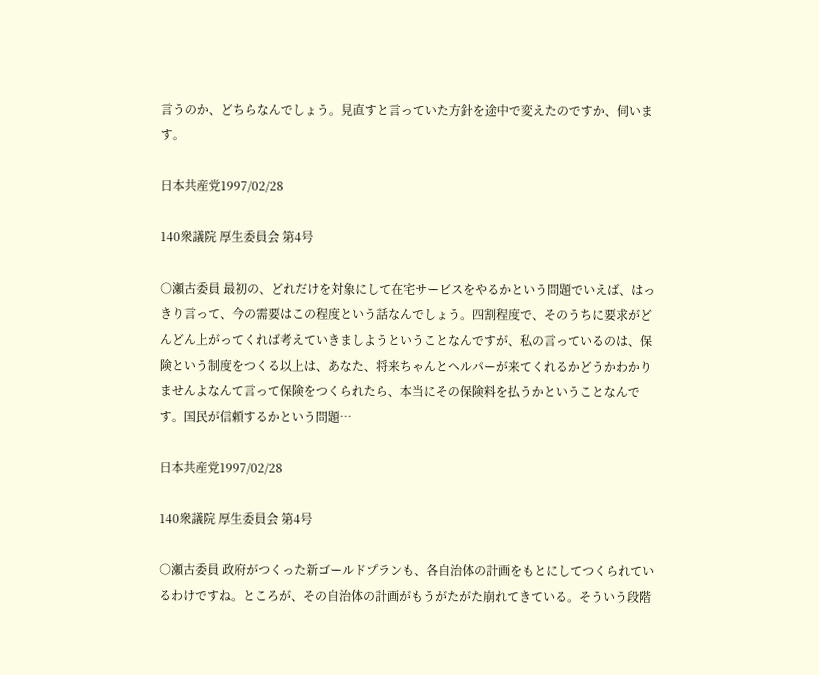言うのか、どちらなんでしょう。見直すと言っていた方針を途中で変えたのですか、伺います。

日本共産党1997/02/28

140衆議院 厚生委員会 第4号

○瀬古委員 最初の、どれだけを対象にして在宅サービスをやるかという問題でいえば、はっきり言って、今の需要はこの程度という話なんでしょう。四割程度で、そのうちに要求がどんどん上がってくれば考えていきましようということなんですが、私の言っているのは、保険という制度をつくる以上は、あなた、将来ちゃんとヘルパーが来てくれるかどうかわかりませんよなんて言って保険をつくられたら、本当にその保険料を払うかということなんです。国民が信頼するかという問題…

日本共産党1997/02/28

140衆議院 厚生委員会 第4号

○瀬古委員 政府がつくった新ゴールドプランも、各自治体の計画をもとにしてつくられているわけですね。ところが、その自治体の計画がもうがたがた崩れてきている。そういう段階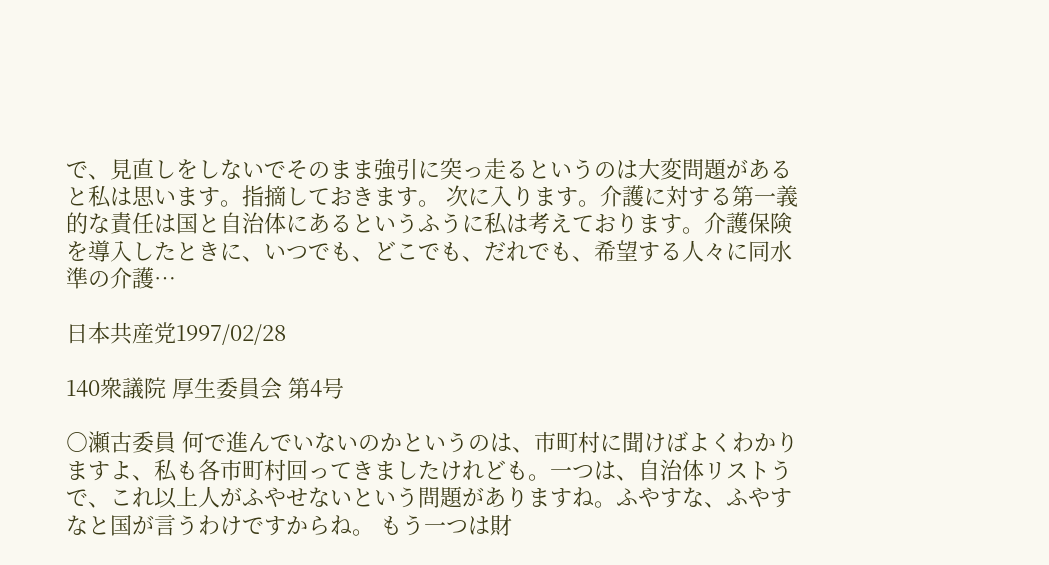で、見直しをしないでそのまま強引に突っ走るというのは大変問題があると私は思います。指摘しておきます。 次に入ります。介護に対する第一義的な責任は国と自治体にあるというふうに私は考えております。介護保険を導入したときに、いつでも、どこでも、だれでも、希望する人々に同水準の介護…

日本共産党1997/02/28

140衆議院 厚生委員会 第4号

○瀬古委員 何で進んでいないのかというのは、市町村に聞けばよくわかりますよ、私も各市町村回ってきましたけれども。一つは、自治体リストうで、これ以上人がふやせないという問題がありますね。ふやすな、ふやすなと国が言うわけですからね。 もう一つは財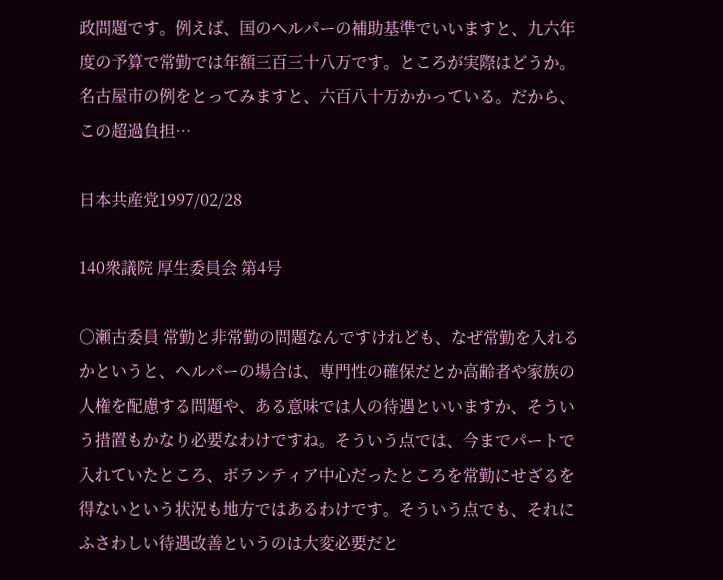政問題です。例えば、国のヘルパーの補助基準でいいますと、九六年度の予算で常勤では年額三百三十八万です。ところが実際はどうか。名古屋市の例をとってみますと、六百八十万かかっている。だから、この超過負担…

日本共産党1997/02/28

140衆議院 厚生委員会 第4号

○瀬古委員 常勤と非常勤の問題なんですけれども、なぜ常勤を入れるかというと、ヘルパーの場合は、専門性の確保だとか高齢者や家族の人権を配慮する問題や、ある意味では人の待遇といいますか、そういう措置もかなり必要なわけですね。そういう点では、今までパートで入れていたところ、ボランティア中心だったところを常勤にせざるを得ないという状況も地方ではあるわけです。そういう点でも、それにふさわしい待遇改善というのは大変必要だと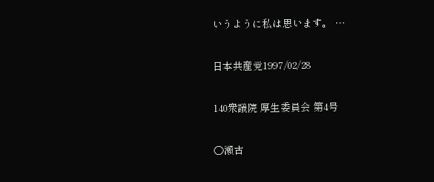いうように私は思います。 …

日本共産党1997/02/28

140衆議院 厚生委員会 第4号

○瀬古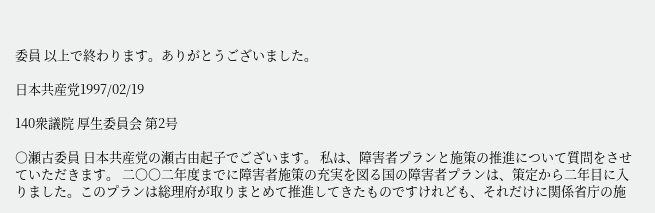委員 以上で終わります。ありがとうございました。

日本共産党1997/02/19

140衆議院 厚生委員会 第2号

○瀬古委員 日本共産党の瀬古由起子でございます。 私は、障害者プランと施策の推進について質問をさせていただきます。 二〇〇二年度までに障害者施策の充実を図る国の障害者プランは、策定から二年目に入りました。このプランは総理府が取りまとめて推進してきたものですけれども、それだけに関係省庁の施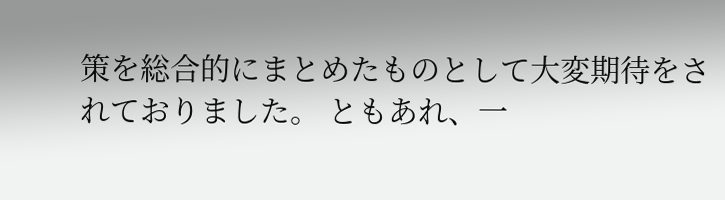策を総合的にまとめたものとして大変期待をされておりました。 ともあれ、一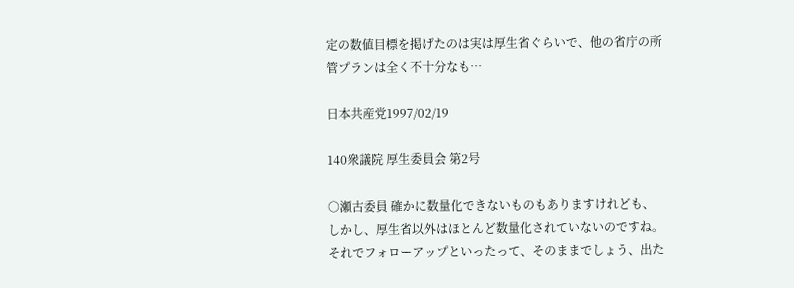定の数値目標を掲げたのは実は厚生省ぐらいで、他の省庁の所管プランは全く不十分なも…

日本共産党1997/02/19

140衆議院 厚生委員会 第2号

○瀬古委員 確かに数量化できないものもありますけれども、しかし、厚生省以外はほとんど数量化されていないのですね。それでフォローアップといったって、そのままでしょう、出た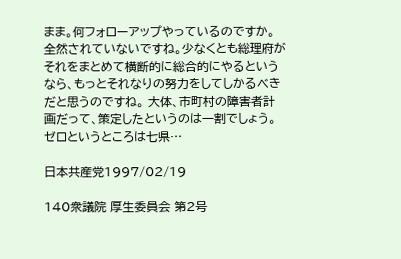まま。何フォローアップやっているのですか。全然されていないですね。少なくとも総理府がそれをまとめて横断的に総合的にやるというなら、もっとそれなりの努力をしてしかるべきだと思うのですね。 大体、市町村の障害者計画だって、策定したというのは一割でしょう。ゼロというところは七県…

日本共産党1997/02/19

140衆議院 厚生委員会 第2号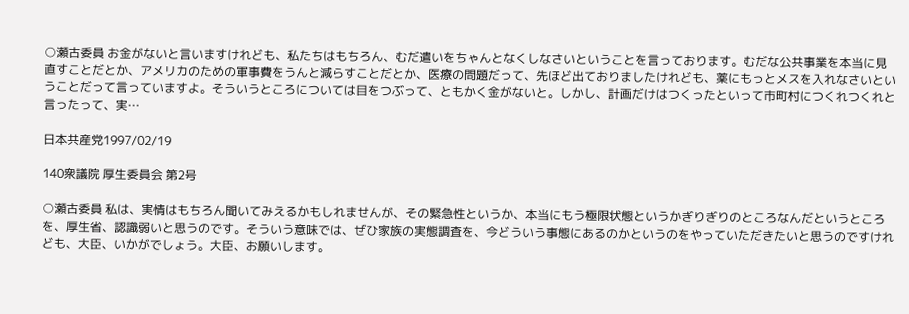○瀬古委員 お金がないと言いますけれども、私たちはもちろん、むだ遣いをちゃんとなくしなさいということを言っております。むだな公共事業を本当に見直すことだとか、アメリカのための軍事費をうんと減らすことだとか、医療の問題だって、先ほど出ておりましたけれども、薬にもっとメスを入れなさいということだって言っていますよ。そういうところについては目をつぶって、ともかく金がないと。しかし、計画だけはつくったといって市町村につくれつくれと言ったって、実…

日本共産党1997/02/19

140衆議院 厚生委員会 第2号

○瀬古委員 私は、実情はもちろん聞いてみえるかもしれませんが、その緊急性というか、本当にもう極限状態というかぎりぎりのところなんだというところを、厚生省、認識弱いと思うのです。そういう意味では、ぜひ家族の実態調査を、今どういう事態にあるのかというのをやっていただきたいと思うのですけれども、大臣、いかがでしょう。大臣、お願いします。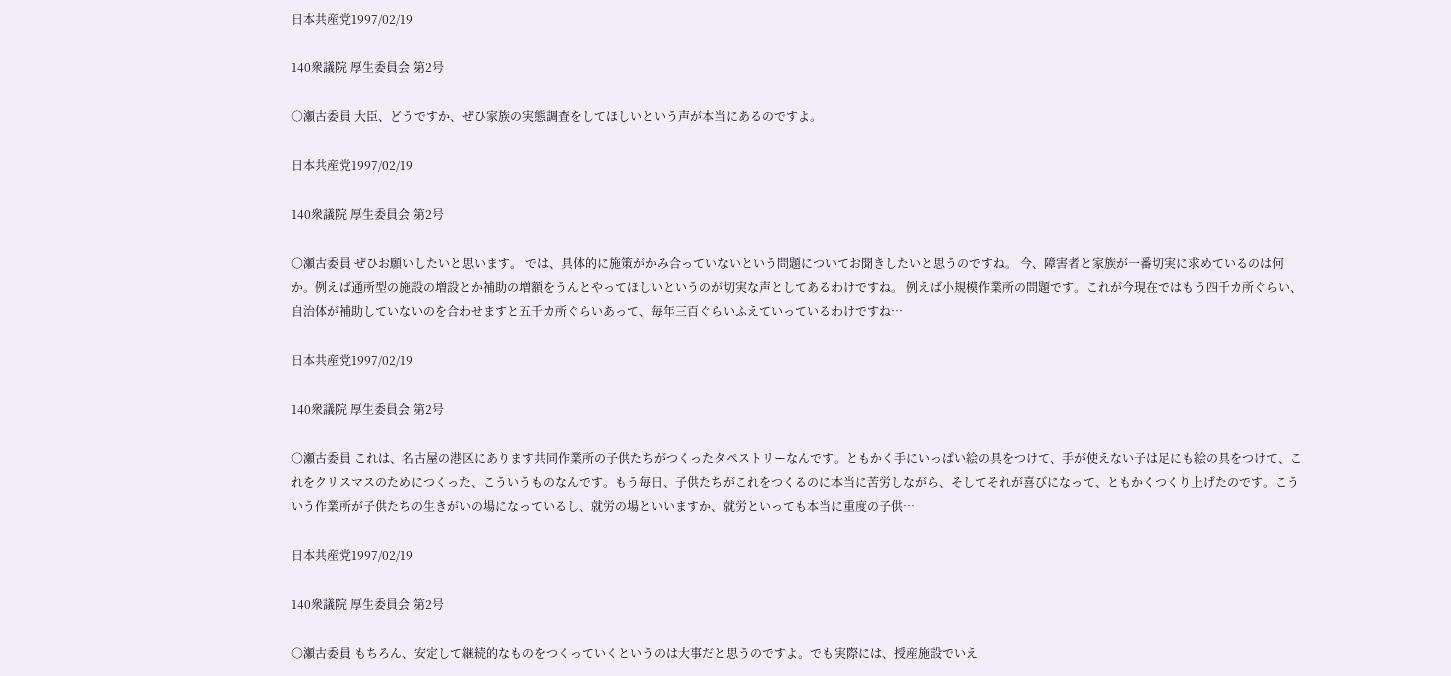日本共産党1997/02/19

140衆議院 厚生委員会 第2号

○瀬古委員 大臣、どうですか、ぜひ家族の実態調査をしてほしいという声が本当にあるのですよ。

日本共産党1997/02/19

140衆議院 厚生委員会 第2号

○瀬古委員 ぜひお願いしたいと思います。 では、具体的に施策がかみ合っていないという問題についてお聞きしたいと思うのですね。 今、障害者と家族が一番切実に求めているのは何か。例えば通所型の施設の増設とか補助の増額をうんとやってほしいというのが切実な声としてあるわけですね。 例えば小規模作業所の問題です。これが今現在ではもう四千カ所ぐらい、自治体が補助していないのを合わせますと五千カ所ぐらいあって、毎年三百ぐらいふえていっているわけですね…

日本共産党1997/02/19

140衆議院 厚生委員会 第2号

○瀬古委員 これは、名古屋の港区にあります共同作業所の子供たちがつくったタペストリーなんです。ともかく手にいっぱい絵の具をつけて、手が使えない子は足にも絵の具をつけて、これをクリスマスのためにつくった、こういうものなんです。もう毎日、子供たちがこれをつくるのに本当に苦労しながら、そしてそれが喜びになって、ともかくつくり上げたのです。こういう作業所が子供たちの生きがいの場になっているし、就労の場といいますか、就労といっても本当に重度の子供…

日本共産党1997/02/19

140衆議院 厚生委員会 第2号

○瀬古委員 もちろん、安定して継続的なものをつくっていくというのは大事だと思うのですよ。でも実際には、授産施設でいえ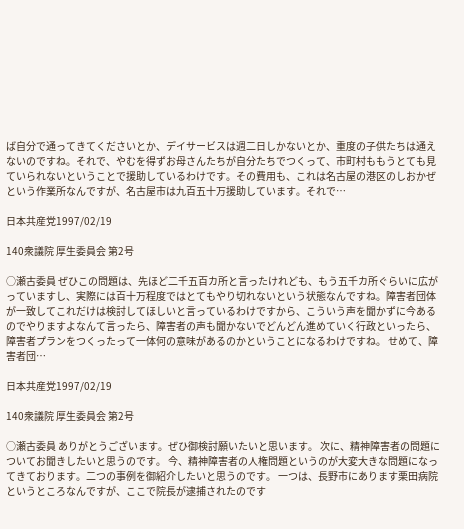ば自分で通ってきてくださいとか、デイサービスは週二日しかないとか、重度の子供たちは通えないのですね。それで、やむを得ずお母さんたちが自分たちでつくって、市町村ももうとても見ていられないということで援助しているわけです。その費用も、これは名古屋の港区のしおかぜという作業所なんですが、名古屋市は九百五十万援助しています。それで…

日本共産党1997/02/19

140衆議院 厚生委員会 第2号

○瀬古委員 ぜひこの問題は、先ほど二千五百カ所と言ったけれども、もう五千カ所ぐらいに広がっていますし、実際には百十万程度ではとてもやり切れないという状態なんですね。障害者団体が一致してこれだけは検討してほしいと言っているわけですから、こういう声を聞かずに今あるのでやりますよなんて言ったら、障害者の声も聞かないでどんどん進めていく行政といったら、障害者プランをつくったって一体何の意味があるのかということになるわけですね。 せめて、障害者団…

日本共産党1997/02/19

140衆議院 厚生委員会 第2号

○瀬古委員 ありがとうございます。ぜひ御検討願いたいと思います。 次に、精神障害者の問題についてお聞きしたいと思うのです。 今、精神障害者の人権問題というのが大変大きな問題になってきております。二つの事例を御紹介したいと思うのです。 一つは、長野市にあります栗田病院というところなんですが、ここで院長が逮捕されたのです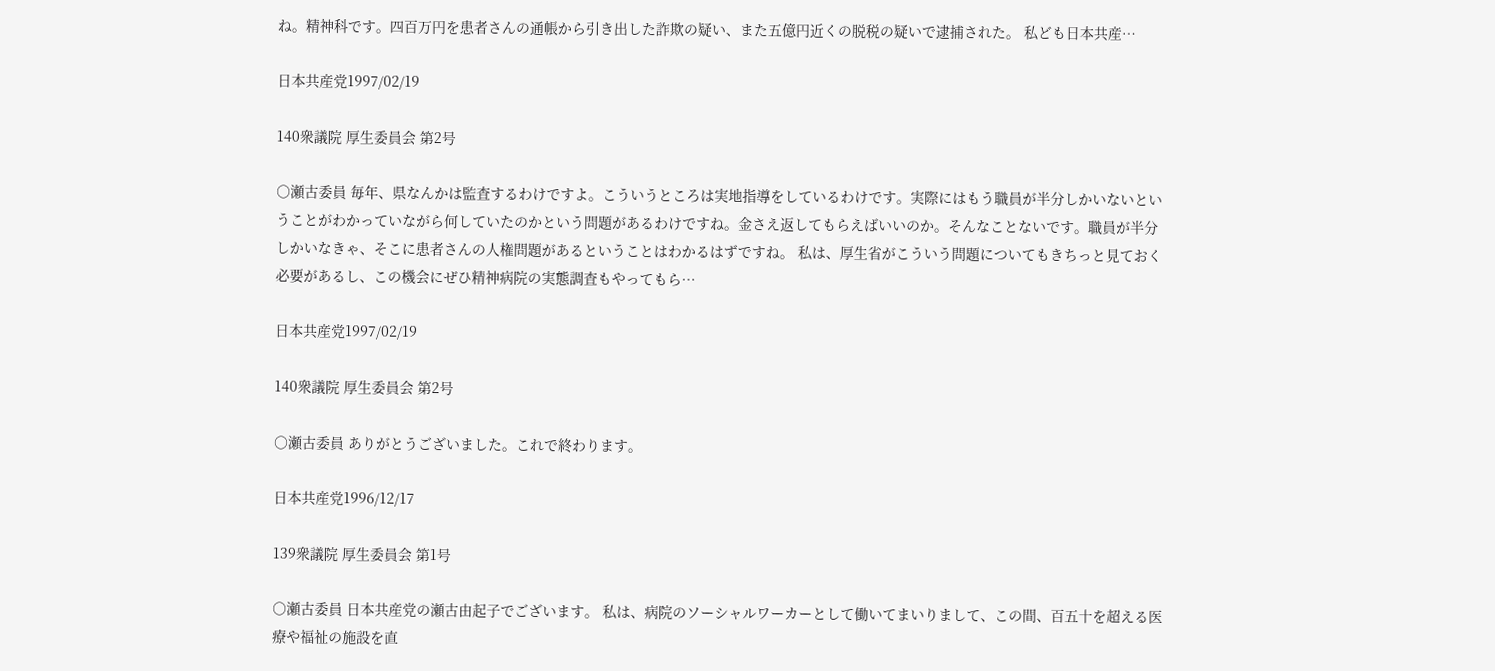ね。精神科です。四百万円を患者さんの通帳から引き出した詐欺の疑い、また五億円近くの脱税の疑いで逮捕された。 私ども日本共産…

日本共産党1997/02/19

140衆議院 厚生委員会 第2号

○瀬古委員 毎年、県なんかは監査するわけですよ。こういうところは実地指導をしているわけです。実際にはもう職員が半分しかいないということがわかっていながら何していたのかという問題があるわけですね。金さえ返してもらえばいいのか。そんなことないです。職員が半分しかいなきゃ、そこに患者さんの人権問題があるということはわかるはずですね。 私は、厚生省がこういう問題についてもきちっと見ておく必要があるし、この機会にぜひ精神病院の実態調査もやってもら…

日本共産党1997/02/19

140衆議院 厚生委員会 第2号

○瀬古委員 ありがとうございました。これで終わります。

日本共産党1996/12/17

139衆議院 厚生委員会 第1号

○瀬古委員 日本共産党の瀬古由起子でございます。 私は、病院のソーシャルワーカーとして働いてまいりまして、この間、百五十を超える医療や福祉の施設を直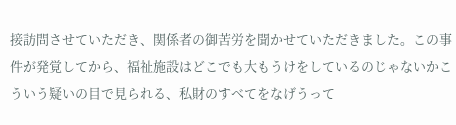接訪問させていただき、関係者の御苦労を聞かせていただきました。この事件が発覚してから、福祉施設はどこでも大もうけをしているのじゃないかこういう疑いの目で見られる、私財のすべてをなげうって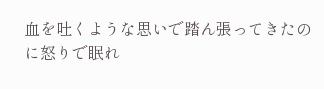血を吐くような思いで踏ん張ってきたのに怒りで眠れ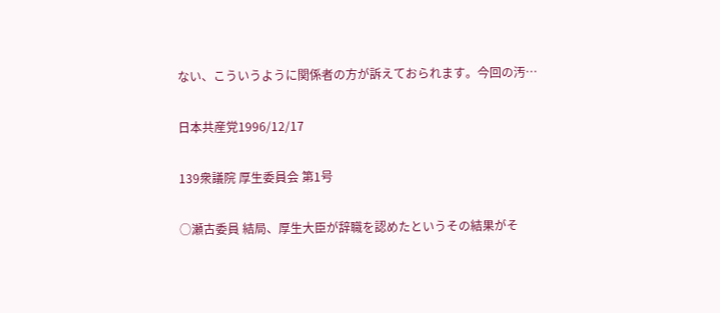ない、こういうように関係者の方が訴えておられます。今回の汚…

日本共産党1996/12/17

139衆議院 厚生委員会 第1号

○瀬古委員 結局、厚生大臣が辞職を認めたというその結果がそ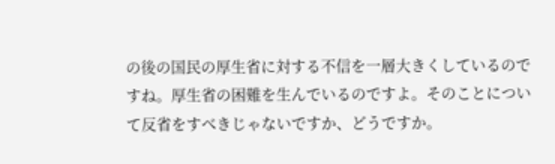の後の国民の厚生省に対する不信を一層大きくしているのですね。厚生省の困難を生んでいるのですよ。そのことについて反省をすべきじゃないですか、どうですか。